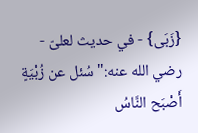{زَبَى} - في حديث لعلىّ - رضي الله عنه:"سُئل عن زُبْيَةٍ أَصْبَح النَّاسُ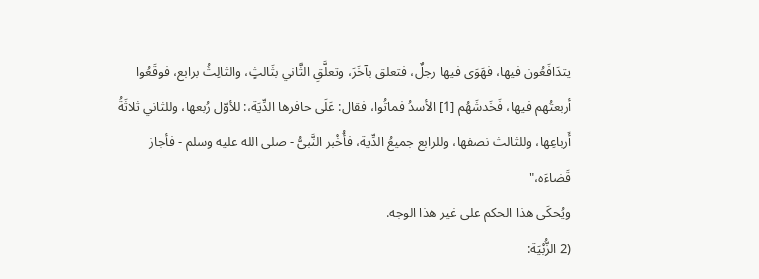يتدَافَعُون فيها، فهَوَى فيها رجلٌ، فتعلق بآخَرَ، وتعلَّقِ الثَّاني بثَالثٍ، والثالِثُ برابع، فوقَعُوا أربعتُهم فيها، فَخَدشَهُم [1] الأسدُ فماتُوا، فقال: عَلَى حافرها الدِّيَة،: للأوّل رُبعها، وللثاني ثلاثَةُ أَرباعِها، وللثالث نصفها، وللرابع جميعُ الدِّية، فأُخْبر النَّبىُّ - صلى الله عليه وسلم - فأجاز قَضاءَه،"
ويُحكَى هذا الحكم على غير هذا الوجه.
(2 الزُّبْيَة: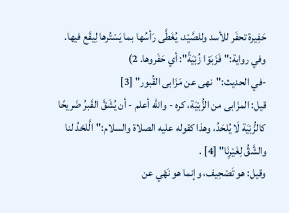حَفِيرة تحفَر للأسد وللصَّيْد، يُغَطَّى رَأسُها بما يَسْتُرها لِيقَع فيها.
وفي رواية:"فَزَبَوْا زُبْيَةً": أي حَفَروها. 2)
-في الحديث:"نهى عن مَزَابى القُبور" [3]
قيل: المزَابى من الزُّبْيَة، كره - والله أعلم - أن يُشَقَّ القَبرُ ضَريحًا كالزُّبْيَة لَا يُلحَدُ، وهذا كقوله عليه الصلاة والسلام:"الَّلحْدُ لنا والشَّقُّ لِغَيْرِنَا" [4] .
وقيل: هو تَصْحِيف، وإنما هو نَهْي عن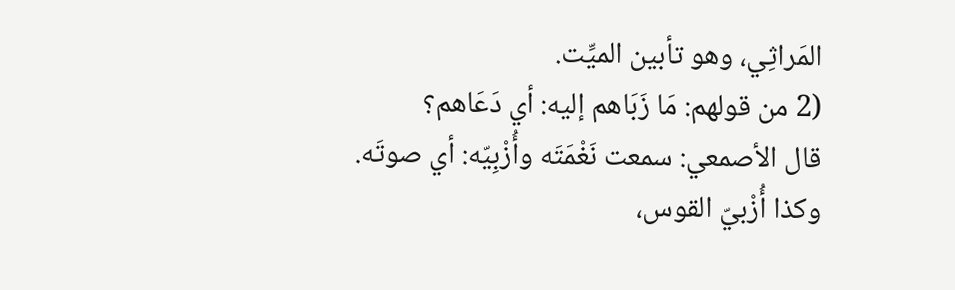المَراثِي، وهو تأبين الميِّت.
(2 من قولهم: مَا زَبَاهم إليه: أي دَعَاهم؟
قال الأصمعي: سمعت نَغْمَتَه وأُزْبِيّه: أي صوتَه.
وكذا أُزْبيّ القوس،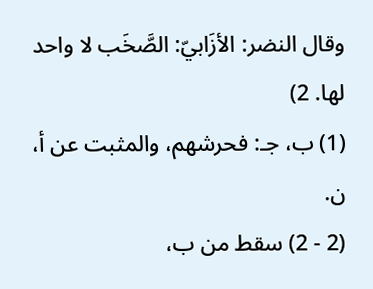وقال النضر: الأزَابيّ: الصَّخَب لا واحد لها. 2)
(1) ب، جـ: فحرشهم، والمثبت عن أ، ن.
(2 - 2) سقط من ب،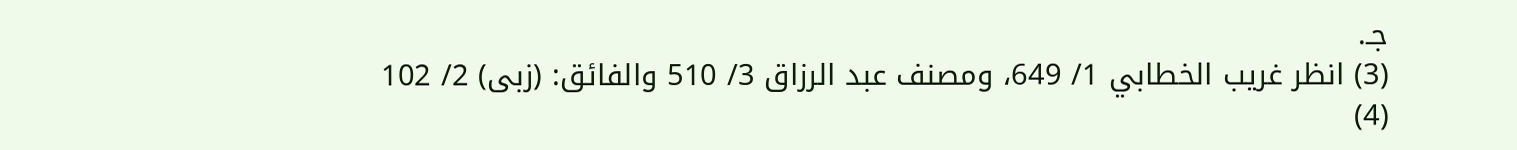جـ.
(3) انظر غريب الخطابي 1/ 649، ومصنف عبد الرزاق 3/ 510 والفائق: (زبى) 2/ 102
(4)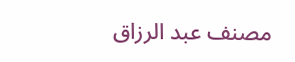مصنف عبد الرزاق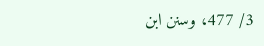3/ 477، وسنن ابن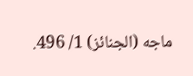ماجه (الجنائز) 1/ 496.